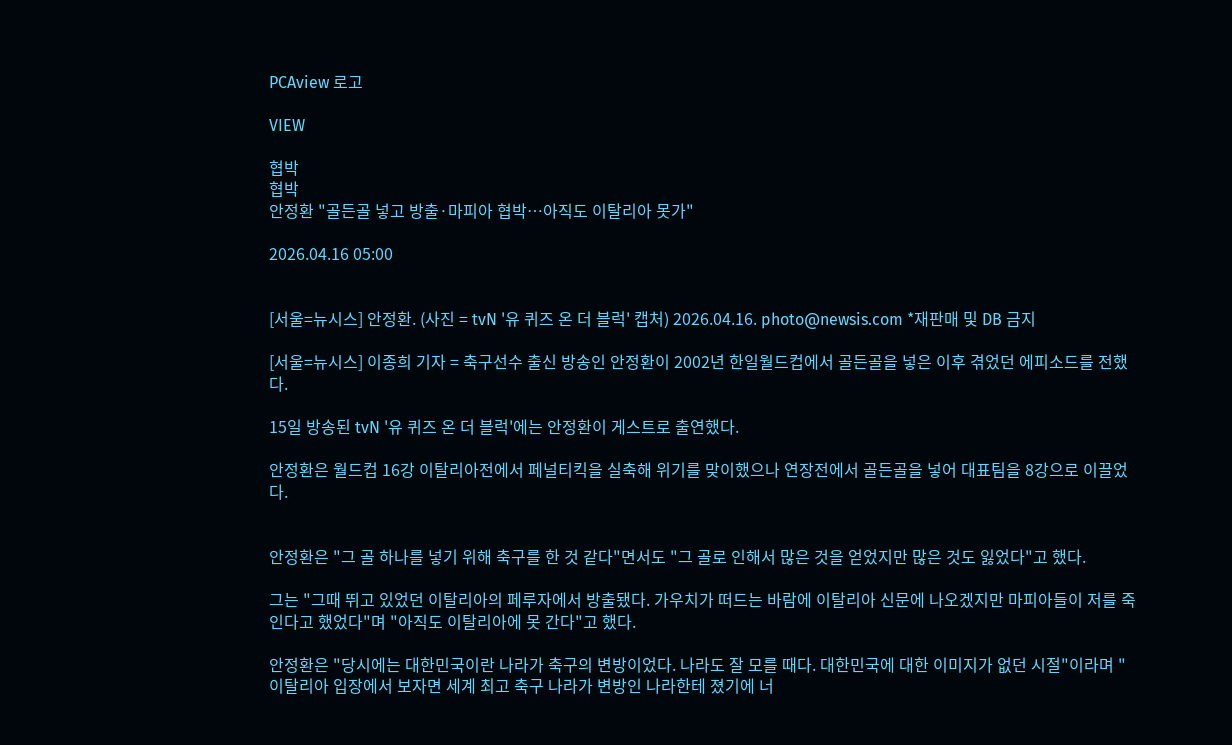PCAview 로고

VIEW

협박
협박
안정환 "골든골 넣고 방출·마피아 협박…아직도 이탈리아 못가"

2026.04.16 05:00


[서울=뉴시스] 안정환. (사진 = tvN '유 퀴즈 온 더 블럭' 캡처) 2026.04.16. photo@newsis.com *재판매 및 DB 금지

[서울=뉴시스] 이종희 기자 = 축구선수 출신 방송인 안정환이 2002년 한일월드컵에서 골든골을 넣은 이후 겪었던 에피소드를 전했다.

15일 방송된 tvN '유 퀴즈 온 더 블럭'에는 안정환이 게스트로 출연했다.

안정환은 월드컵 16강 이탈리아전에서 페널티킥을 실축해 위기를 맞이했으나 연장전에서 골든골을 넣어 대표팀을 8강으로 이끌었다.


안정환은 "그 골 하나를 넣기 위해 축구를 한 것 같다"면서도 "그 골로 인해서 많은 것을 얻었지만 많은 것도 잃었다"고 했다.

그는 "그때 뛰고 있었던 이탈리아의 페루자에서 방출됐다. 가우치가 떠드는 바람에 이탈리아 신문에 나오겠지만 마피아들이 저를 죽인다고 했었다"며 "아직도 이탈리아에 못 간다"고 했다.

안정환은 "당시에는 대한민국이란 나라가 축구의 변방이었다. 나라도 잘 모를 때다. 대한민국에 대한 이미지가 없던 시절"이라며 "이탈리아 입장에서 보자면 세계 최고 축구 나라가 변방인 나라한테 졌기에 너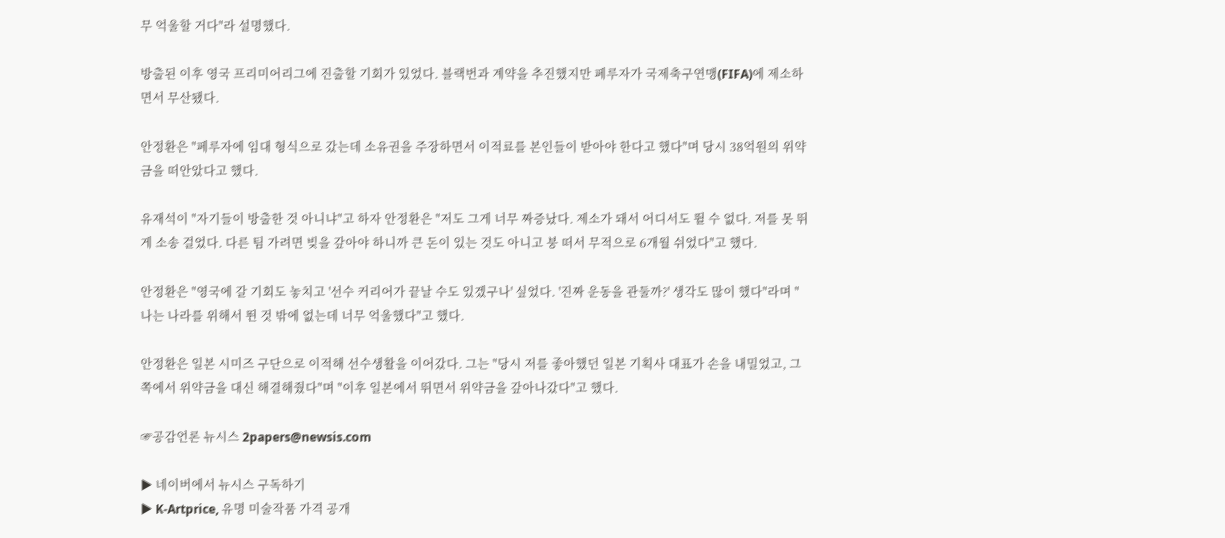무 억울할 거다"라 설명했다.

방출된 이후 영국 프리미어리그에 진출할 기회가 있었다. 블랙번과 계약을 추진했지만 페루자가 국제축구연맹(FIFA)에 제소하면서 무산됐다.

안정환은 "페루자에 임대 형식으로 갔는데 소유권을 주장하면서 이적료를 본인들이 받아야 한다고 했다"며 당시 38억원의 위약금을 떠안았다고 했다.

유재석이 "자기들이 방출한 것 아니냐"고 하자 안정환은 "저도 그게 너무 짜증났다. 제소가 돼서 어디서도 뛸 수 없다. 저를 못 뛰게 소송 걸었다. 다른 팀 가려면 빚을 갚아야 하니까 큰 돈이 있는 것도 아니고 붕 떠서 무적으로 6개월 쉬었다"고 했다.

안정환은 "영국에 갈 기회도 놓치고 '선수 커리어가 끝날 수도 있겠구나' 싶었다. '진짜 운동을 관둘까?' 생각도 많이 했다"라며 "나는 나라를 위해서 뛴 것 밖에 없는데 너무 억울했다"고 했다.

안정환은 일본 시미즈 구단으로 이적해 선수생활을 이어갔다. 그는 "당시 저를 좋아했던 일본 기획사 대표가 손을 내밀었고, 그쪽에서 위약금을 대신 해결해줬다"며 "이후 일본에서 뛰면서 위약금을 갚아나갔다"고 했다.

☞공감언론 뉴시스 2papers@newsis.com

▶ 네이버에서 뉴시스 구독하기
▶ K-Artprice, 유명 미술작품 가격 공개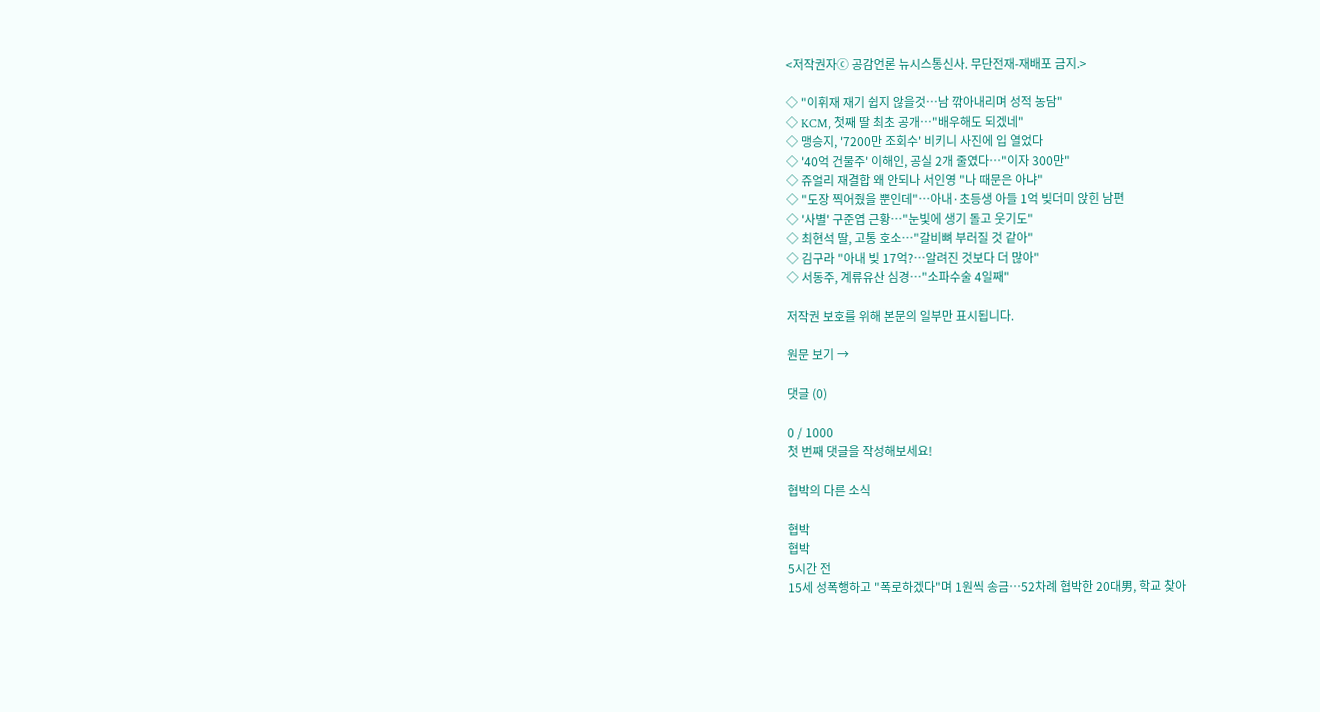<저작권자ⓒ 공감언론 뉴시스통신사. 무단전재-재배포 금지.>

◇ "이휘재 재기 쉽지 않을것…남 깎아내리며 성적 농담"
◇ KCM, 첫째 딸 최초 공개…"배우해도 되겠네"
◇ 맹승지, '7200만 조회수' 비키니 사진에 입 열었다
◇ '40억 건물주' 이해인, 공실 2개 줄였다…"이자 300만"
◇ 쥬얼리 재결합 왜 안되나 서인영 "나 때문은 아냐"
◇ "도장 찍어줬을 뿐인데"…아내·초등생 아들 1억 빚더미 앉힌 남편
◇ '사별' 구준엽 근황…"눈빛에 생기 돌고 웃기도"
◇ 최현석 딸, 고통 호소…"갈비뼈 부러질 것 같아"
◇ 김구라 "아내 빚 17억?…알려진 것보다 더 많아"
◇ 서동주, 계류유산 심경…"소파수술 4일째"

저작권 보호를 위해 본문의 일부만 표시됩니다.

원문 보기 →

댓글 (0)

0 / 1000
첫 번째 댓글을 작성해보세요!

협박의 다른 소식

협박
협박
5시간 전
15세 성폭행하고 "폭로하겠다"며 1원씩 송금…52차례 협박한 20대男, 학교 찾아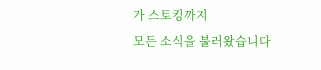가 스토킹까지
모든 소식을 불러왔습니다